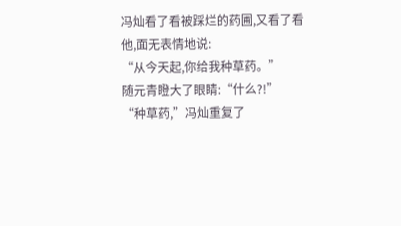冯灿看了看被踩烂的药圃,又看了看他,面无表情地说:
“从今天起,你给我种草药。”
随元青瞪大了眼睛:“什么?!”
“种草药,”冯灿重复了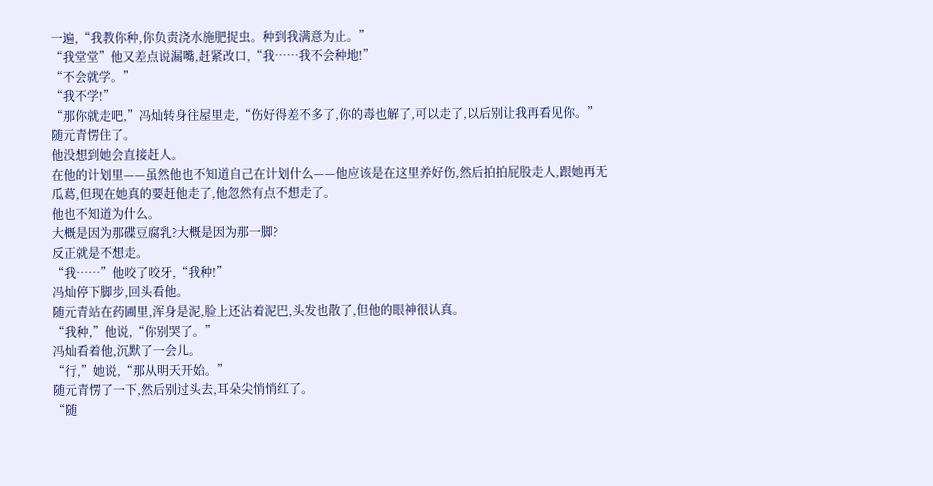一遍,“我教你种,你负责浇水施肥捉虫。种到我满意为止。”
“我堂堂”他又差点说漏嘴,赶紧改口,“我……我不会种地!”
“不会就学。”
“我不学!”
“那你就走吧,”冯灿转身往屋里走,“伤好得差不多了,你的毒也解了,可以走了,以后别让我再看见你。”
随元青愣住了。
他没想到她会直接赶人。
在他的计划里——虽然他也不知道自己在计划什么——他应该是在这里养好伤,然后拍拍屁股走人,跟她再无瓜葛,但现在她真的要赶他走了,他忽然有点不想走了。
他也不知道为什么。
大概是因为那碟豆腐乳?大概是因为那一脚?
反正就是不想走。
“我……”他咬了咬牙,“我种!”
冯灿停下脚步,回头看他。
随元青站在药圃里,浑身是泥,脸上还沾着泥巴,头发也散了,但他的眼神很认真。
“我种,”他说,“你别哭了。”
冯灿看着他,沉默了一会儿。
“行,”她说,“那从明天开始。”
随元青愣了一下,然后别过头去,耳朵尖悄悄红了。
“随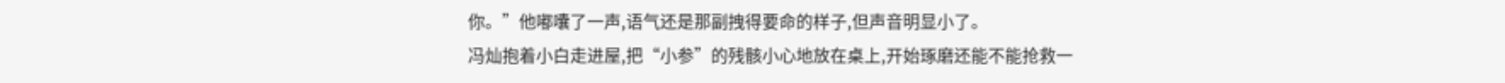你。”他嘟囔了一声,语气还是那副拽得要命的样子,但声音明显小了。
冯灿抱着小白走进屋,把“小参”的残骸小心地放在桌上,开始琢磨还能不能抢救一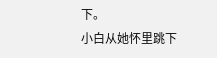下。
小白从她怀里跳下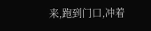来,跑到门口,冲着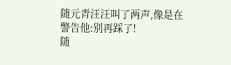随元青汪汪叫了两声,像是在警告他:别再踩了!
随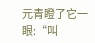元青瞪了它一眼:“叫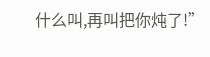什么叫,再叫把你炖了!”